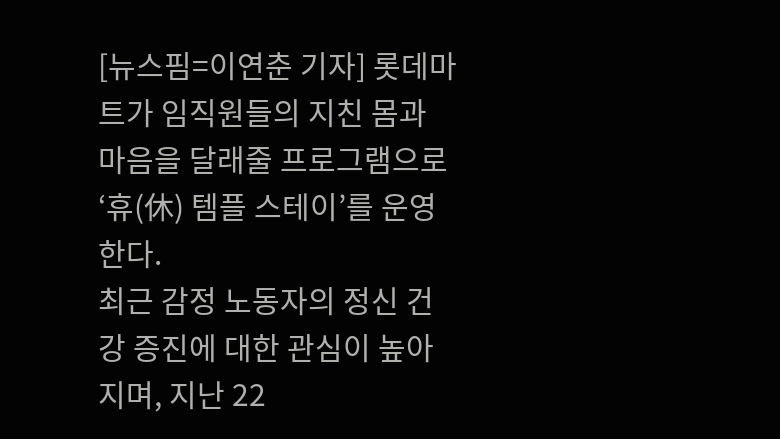[뉴스핌=이연춘 기자] 롯데마트가 임직원들의 지친 몸과 마음을 달래줄 프로그램으로 ‘휴(休) 템플 스테이’를 운영한다.
최근 감정 노동자의 정신 건강 증진에 대한 관심이 높아지며, 지난 22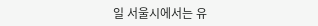일 서울시에서는 유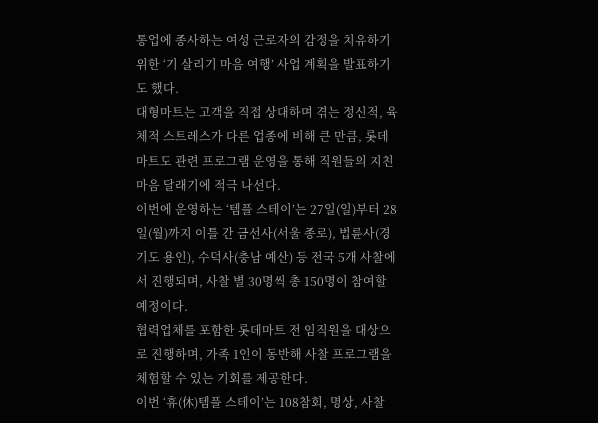통업에 종사하는 여성 근로자의 감정을 치유하기 위한 ‘기 살리기 마음 여행’ 사업 계획을 발표하기도 했다.
대형마트는 고객을 직접 상대하며 겪는 정신적, 육체적 스트레스가 다른 업종에 비해 큰 만큼, 롯데마트도 관련 프로그램 운영을 통해 직원들의 지친 마음 달래기에 적극 나선다.
이번에 운영하는 ‘템플 스테이’는 27일(일)부터 28일(월)까지 이틀 간 금선사(서울 종로), 법륜사(경기도 용인), 수덕사(충남 예산) 등 전국 5개 사찰에서 진행되며, 사찰 별 30명씩 총 150명이 참여할 예정이다.
협력업체를 포함한 롯데마트 전 임직원을 대상으로 진행하며, 가족 1인이 동반해 사찰 프로그램을 체험할 수 있는 기회를 제공한다.
이번 ‘휴(休)템플 스테이’는 108참회, 명상, 사찰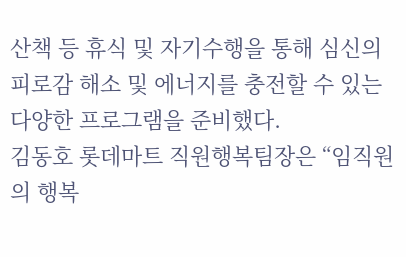산책 등 휴식 및 자기수행을 통해 심신의 피로감 해소 및 에너지를 충전할 수 있는 다양한 프로그램을 준비했다.
김동호 롯데마트 직원행복팀장은 “임직원의 행복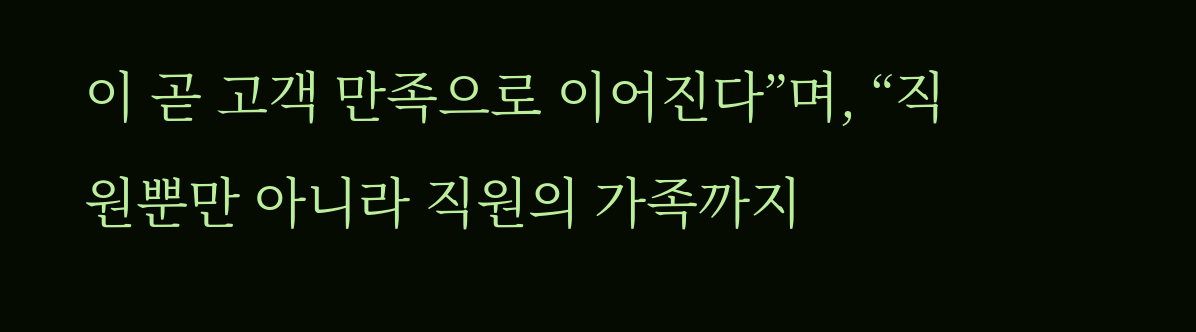이 곧 고객 만족으로 이어진다”며, “직원뿐만 아니라 직원의 가족까지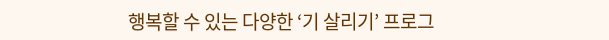행복할 수 있는 다양한 ‘기 살리기’ 프로그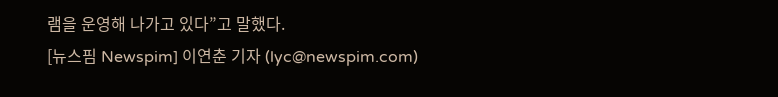램을 운영해 나가고 있다”고 말했다.
[뉴스핌 Newspim] 이연춘 기자 (lyc@newspim.com)